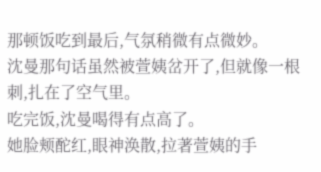那顿饭吃到最后,气氛稍微有点微妙。
沈曼那句话虽然被萱姨岔开了,但就像一根刺,扎在了空气里。
吃完饭,沈曼喝得有点高了。
她脸颊酡红,眼神涣散,拉著萱姨的手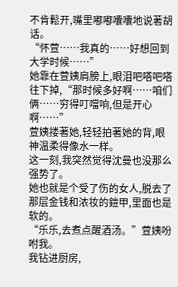不肯鬆开,嘴里嘟嘟囔囔地说著胡话。
“怀萱……我真的……好想回到大学时候……”
她靠在萱姨肩膀上,眼泪吧嗒吧嗒往下掉,“那时候多好啊……咱们俩……穷得叮噹响,但是开心啊……”
萱姨搂著她,轻轻拍著她的背,眼神温柔得像水一样。
这一刻,我突然觉得沈曼也没那么强势了。
她也就是个受了伤的女人,脱去了那层金钱和浓妆的鎧甲,里面也是软的。
“乐乐,去煮点醒酒汤。”萱姨吩咐我。
我钻进厨房,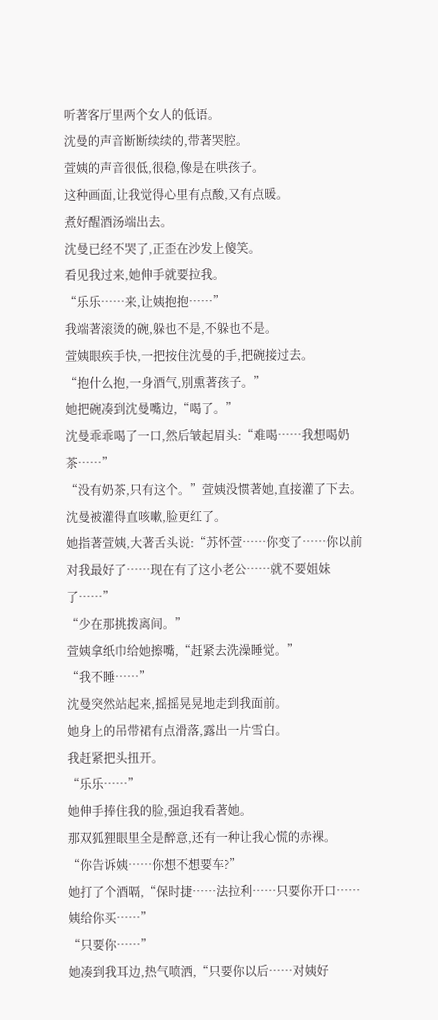听著客厅里两个女人的低语。
沈曼的声音断断续续的,带著哭腔。
萱姨的声音很低,很稳,像是在哄孩子。
这种画面,让我觉得心里有点酸,又有点暖。
煮好醒酒汤端出去。
沈曼已经不哭了,正歪在沙发上傻笑。
看见我过来,她伸手就要拉我。
“乐乐……来,让姨抱抱……”
我端著滚烫的碗,躲也不是,不躲也不是。
萱姨眼疾手快,一把按住沈曼的手,把碗接过去。
“抱什么抱,一身酒气,別熏著孩子。”
她把碗凑到沈曼嘴边,“喝了。”
沈曼乖乖喝了一口,然后皱起眉头:“难喝……我想喝奶茶……”
“没有奶茶,只有这个。”萱姨没惯著她,直接灌了下去。
沈曼被灌得直咳嗽,脸更红了。
她指著萱姨,大著舌头说:“苏怀萱……你变了……你以前对我最好了……现在有了这小老公……就不要姐妹了……”
“少在那挑拨离间。”
萱姨拿纸巾给她擦嘴,“赶紧去洗澡睡觉。”
“我不睡……”
沈曼突然站起来,摇摇晃晃地走到我面前。
她身上的吊带裙有点滑落,露出一片雪白。
我赶紧把头扭开。
“乐乐……”
她伸手捧住我的脸,强迫我看著她。
那双狐狸眼里全是醉意,还有一种让我心慌的赤裸。
“你告诉姨……你想不想要车?”
她打了个酒嗝,“保时捷……法拉利……只要你开口……姨给你买……”
“只要你……”
她凑到我耳边,热气喷洒,“只要你以后……对姨好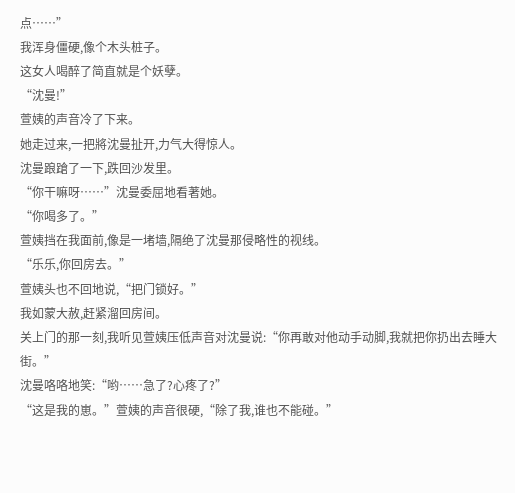点……”
我浑身僵硬,像个木头桩子。
这女人喝醉了简直就是个妖孽。
“沈曼!”
萱姨的声音冷了下来。
她走过来,一把將沈曼扯开,力气大得惊人。
沈曼踉蹌了一下,跌回沙发里。
“你干嘛呀……”沈曼委屈地看著她。
“你喝多了。”
萱姨挡在我面前,像是一堵墙,隔绝了沈曼那侵略性的视线。
“乐乐,你回房去。”
萱姨头也不回地说,“把门锁好。”
我如蒙大赦,赶紧溜回房间。
关上门的那一刻,我听见萱姨压低声音对沈曼说:“你再敢对他动手动脚,我就把你扔出去睡大街。”
沈曼咯咯地笑:“哟……急了?心疼了?”
“这是我的崽。”萱姨的声音很硬,“除了我,谁也不能碰。”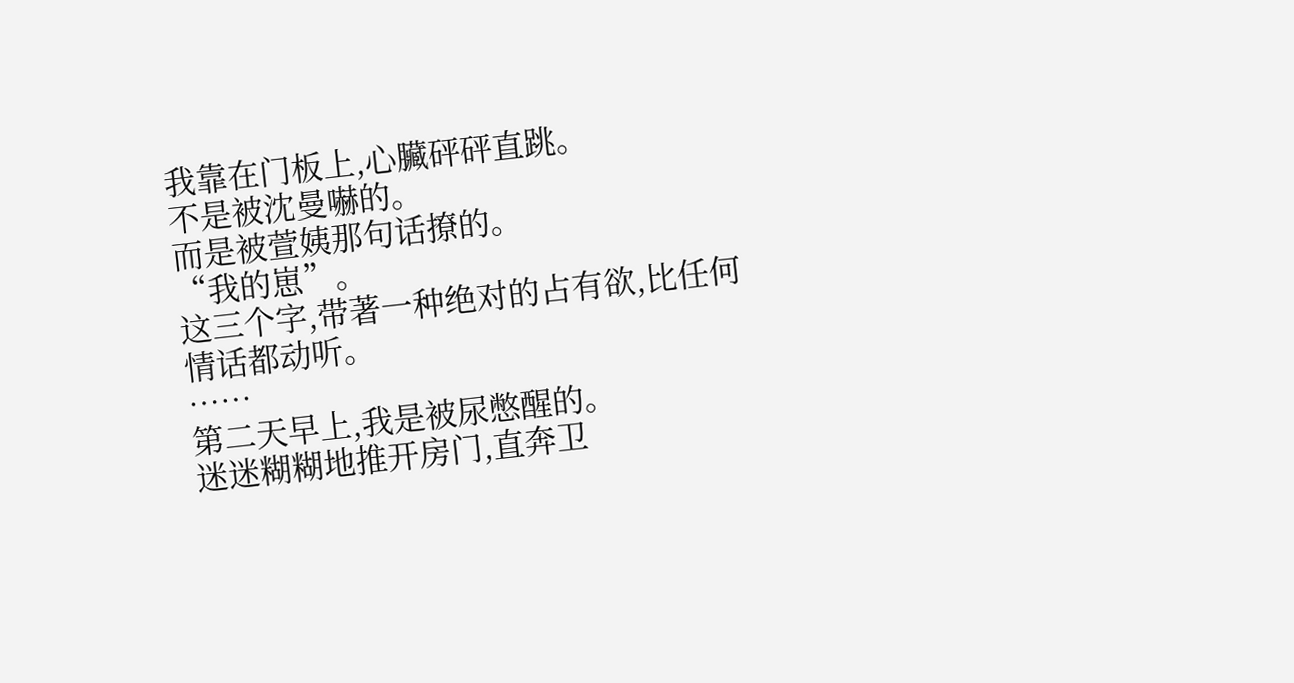我靠在门板上,心臟砰砰直跳。
不是被沈曼嚇的。
而是被萱姨那句话撩的。
“我的崽”。
这三个字,带著一种绝对的占有欲,比任何情话都动听。
……
第二天早上,我是被尿憋醒的。
迷迷糊糊地推开房门,直奔卫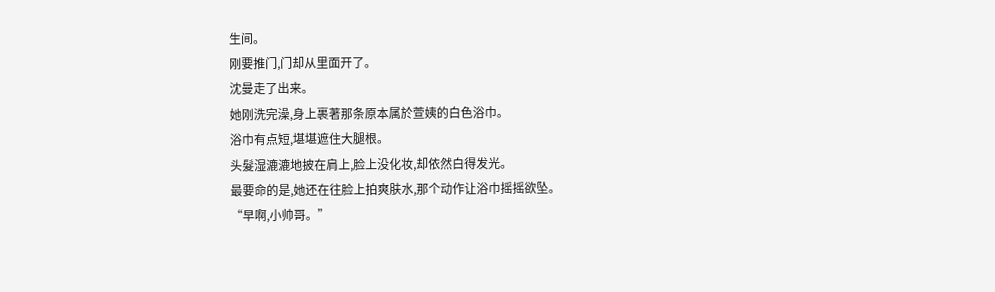生间。
刚要推门,门却从里面开了。
沈曼走了出来。
她刚洗完澡,身上裹著那条原本属於萱姨的白色浴巾。
浴巾有点短,堪堪遮住大腿根。
头髮湿漉漉地披在肩上,脸上没化妆,却依然白得发光。
最要命的是,她还在往脸上拍爽肤水,那个动作让浴巾摇摇欲坠。
“早啊,小帅哥。”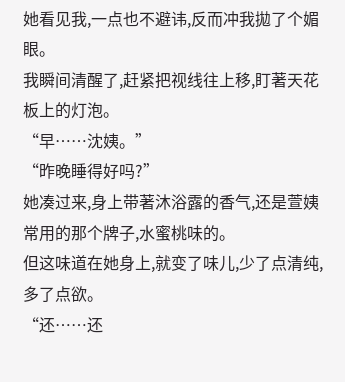她看见我,一点也不避讳,反而冲我拋了个媚眼。
我瞬间清醒了,赶紧把视线往上移,盯著天花板上的灯泡。
“早……沈姨。”
“昨晚睡得好吗?”
她凑过来,身上带著沐浴露的香气,还是萱姨常用的那个牌子,水蜜桃味的。
但这味道在她身上,就变了味儿,少了点清纯,多了点欲。
“还……还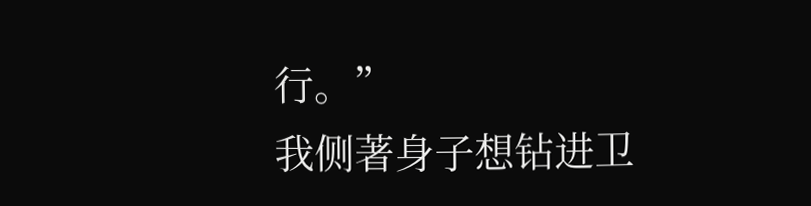行。”
我侧著身子想钻进卫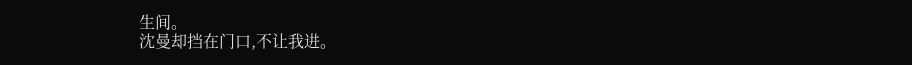生间。
沈曼却挡在门口,不让我进。